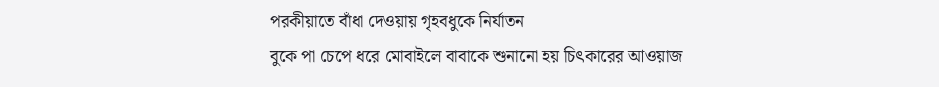পরকীয়াতে বাঁধা দেওয়ায় গৃহবধুকে নির্যাতন
বুকে পা চেপে ধরে মোবাইলে বাবাকে শুনানো হয় চিৎকারের আওয়াজ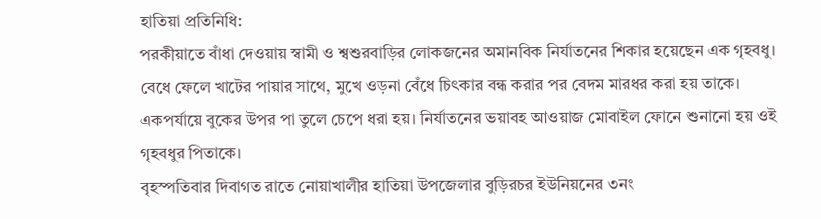হাতিয়া প্রতিনিধি:
পরকীয়াতে বাঁধা দেওয়ায় স্বামী ও শ্বশুরবাড়ির লোকজনের অমানবিক নির্যাতনের শিকার হয়েছেন এক গৃহবধু। বেধে ফেলে খাটের পায়ার সাথে, মুখে ওড়না বেঁধে চিৎকার বন্ধ করার পর বেদম মারধর করা হয় তাকে। একপর্যায়ে বুকের উপর পা তুলে চেপে ধরা হয়। নির্যাতনের ভয়াবহ আওয়াজ মোবাইল ফোনে শুনানো হয় ওই গৃহবধুর পিতাকে।
বৃহস্পতিবার দিবাগত রাতে নোয়াখালীর হাতিয়া উপজেলার বুড়িরচর ইউনিয়নের ৩নং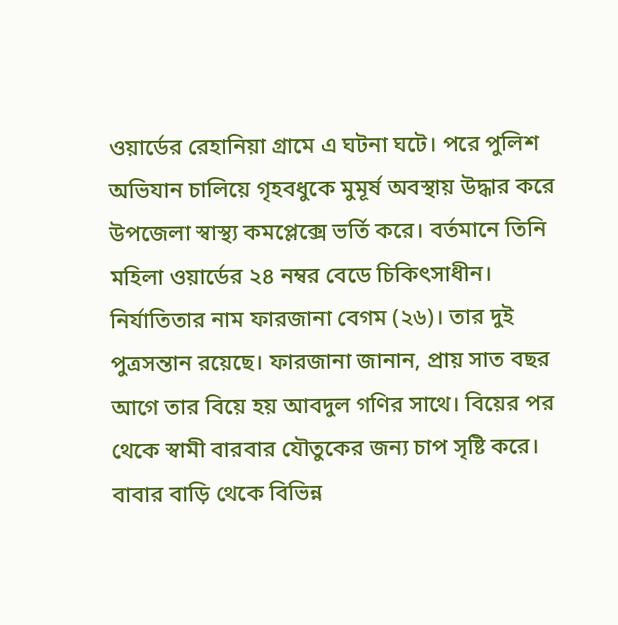ওয়ার্ডের রেহানিয়া গ্রামে এ ঘটনা ঘটে। পরে পুলিশ অভিযান চালিয়ে গৃহবধুকে মুমূর্ষ অবস্থায় উদ্ধার করে উপজেলা স্বাস্থ্য কমপ্লেক্সে ভর্তি করে। বর্তমানে তিনি মহিলা ওয়ার্ডের ২৪ নম্বর বেডে চিকিৎসাধীন।
নির্যাতিতার নাম ফারজানা বেগম (২৬)। তার দুই পুত্রসন্তান রয়েছে। ফারজানা জানান, প্রায় সাত বছর আগে তার বিয়ে হয় আবদুল গণির সাথে। বিয়ের পর থেকে স্বামী বারবার যৌতুকের জন্য চাপ সৃষ্টি করে। বাবার বাড়ি থেকে বিভিন্ন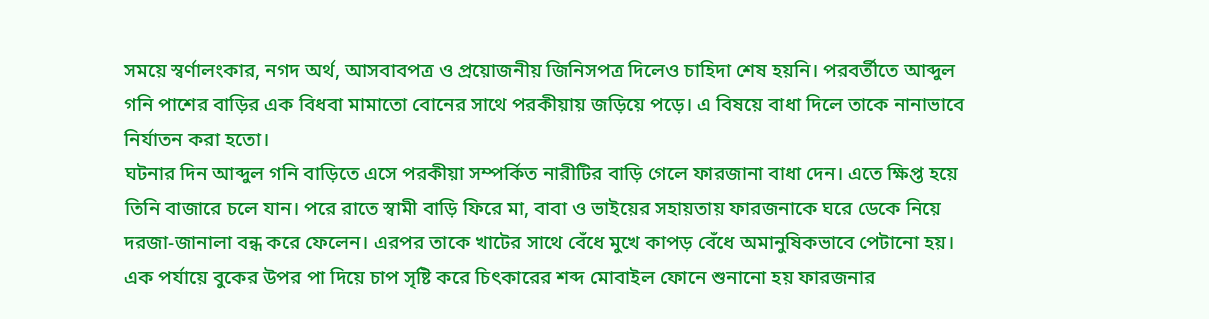সময়ে স্বর্ণালংকার, নগদ অর্থ, আসবাবপত্র ও প্রয়োজনীয় জিনিসপত্র দিলেও চাহিদা শেষ হয়নি। পরবর্তীতে আব্দুল গনি পাশের বাড়ির এক বিধবা মামাতো বোনের সাথে পরকীয়ায় জড়িয়ে পড়ে। এ বিষয়ে বাধা দিলে তাকে নানাভাবে নির্যাতন করা হতো।
ঘটনার দিন আব্দুল গনি বাড়িতে এসে পরকীয়া সম্পর্কিত নারীটির বাড়ি গেলে ফারজানা বাধা দেন। এতে ক্ষিপ্ত হয়ে তিনি বাজারে চলে যান। পরে রাতে স্বামী বাড়ি ফিরে মা, বাবা ও ভাইয়ের সহায়তায় ফারজনাকে ঘরে ডেকে নিয়ে দরজা-জানালা বন্ধ করে ফেলেন। এরপর তাকে খাটের সাথে বেঁধে মুখে কাপড় বেঁধে অমানুষিকভাবে পেটানো হয়। এক পর্যায়ে বুকের উপর পা দিয়ে চাপ সৃষ্টি করে চিৎকারের শব্দ মোবাইল ফোনে শুনানো হয় ফারজনার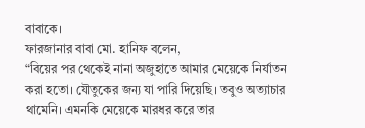বাবাকে।
ফারজানার বাবা মো. হানিফ বলেন,
“বিয়ের পর থেকেই নানা অজুহাতে আমার মেয়েকে নির্যাতন করা হতো। যৌতুকের জন্য যা পারি দিয়েছি। তবুও অত্যাচার থামেনি। এমনকি মেয়েকে মারধর করে তার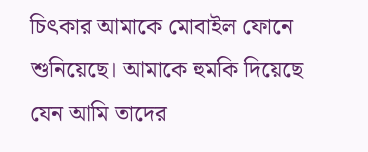চিৎকার আমাকে মোবাইল ফোনে শুনিয়েছে। আমাকে হুমকি দিয়েছে যেন আমি তাদের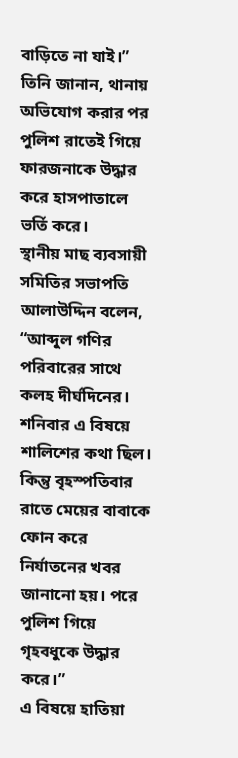বাড়িতে না যাই।”
তিনি জানান, থানায় অভিযোগ করার পর পুলিশ রাতেই গিয়ে ফারজনাকে উদ্ধার করে হাসপাতালে ভর্তি করে।
স্থানীয় মাছ ব্যবসায়ী সমিতির সভাপতি আলাউদ্দিন বলেন,
“আব্দুল গণির পরিবারের সাথে কলহ দীর্ঘদিনের। শনিবার এ বিষয়ে শালিশের কথা ছিল। কিন্তু বৃহস্পতিবার রাতে মেয়ের বাবাকে ফোন করে নির্যাতনের খবর জানানো হয়। পরে পুলিশ গিয়ে গৃহবধুকে উদ্ধার করে।”
এ বিষয়ে হাতিয়া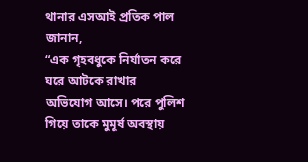থানার এসআই প্রতিক পাল জানান,
“এক গৃহবধুকে নির্যাতন করে ঘরে আটকে রাখার অভিযোগ আসে। পরে পুলিশ গিয়ে তাকে মুমূর্ষ অবস্থায়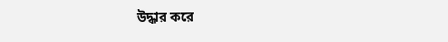উদ্ধার করে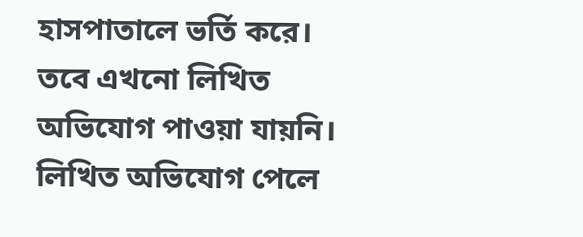হাসপাতালে ভর্তি করে। তবে এখনো লিখিত অভিযোগ পাওয়া যায়নি। লিখিত অভিযোগ পেলে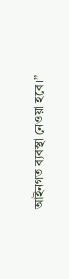আইনগত ব্যবস্থা নেওয়া হবে।”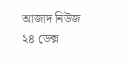আজাদ নিউজ ২৪ ডেক্স